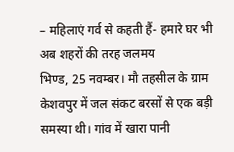– महिलाएं गर्व से कहती हैं- हमारे घर भी अब शहरों की तरह जलमय
भिण्ड, 25 नवम्बर। मौ तहसील के ग्राम केशवपुर में जल संकट बरसों से एक बड़ी समस्या थी। गांव में खारा पानी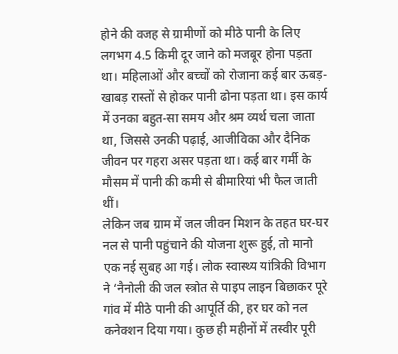होने की वजह से ग्रामीणों को मीठे पानी के लिए लगभग 4.5 किमी दूर जाने को मजबूर होना पड़ता था। महिलाओं और बच्चों को रोजाना कई बार ऊबड़-खाबड़ रास्तों से होकर पानी ढोना पड़ता था। इस कार्य में उनका बहुत-सा समय और श्रम व्यर्थ चला जाता था, जिससे उनकी पढ़ाई, आजीविका और दैनिक जीवन पर गहरा असर पड़ता था। कई बार गर्मी के मौसम में पानी की कमी से बीमारियां भी फैल जाती थीं।
लेकिन जब ग्राम में जल जीवन मिशन के तहत घर-घर नल से पानी पहुंचाने की योजना शुरू हुई, तो मानो एक नई सुबह आ गई। लोक स्वास्थ्य यांत्रिकी विभाग ने ‘नैनोली की जल स्त्रोत से पाइप लाइन बिछाकर पूरे गांव में मीठे पानी की आपूर्ति की, हर घर को नल कनेक्शन दिया गया। कुछ ही महीनों में तस्वीर पूरी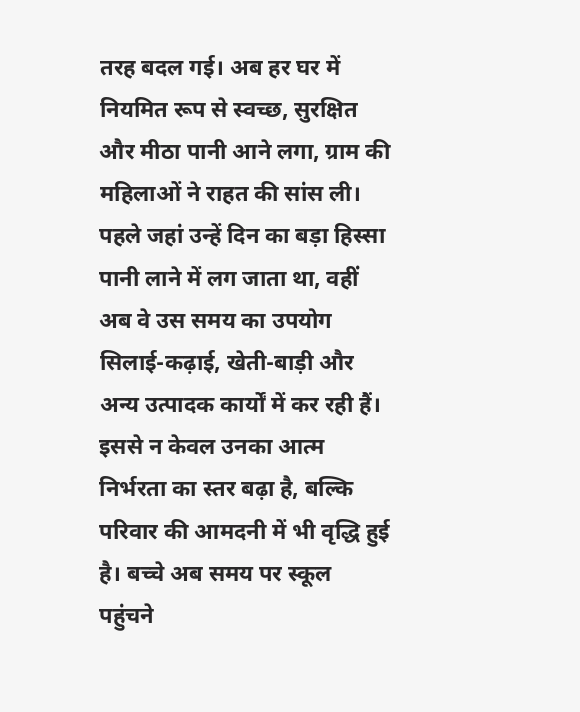तरह बदल गई। अब हर घर में नियमित रूप से स्वच्छ, सुरक्षित और मीठा पानी आने लगा, ग्राम की महिलाओं ने राहत की सांस ली। पहले जहां उन्हें दिन का बड़ा हिस्सा पानी लाने में लग जाता था, वहीं अब वे उस समय का उपयोग सिलाई-कढ़ाई, खेती-बाड़ी और अन्य उत्पादक कार्यों में कर रही हैं। इससे न केवल उनका आत्म निर्भरता का स्तर बढ़ा है, बल्कि परिवार की आमदनी में भी वृद्धि हुई है। बच्चे अब समय पर स्कूल पहुंचने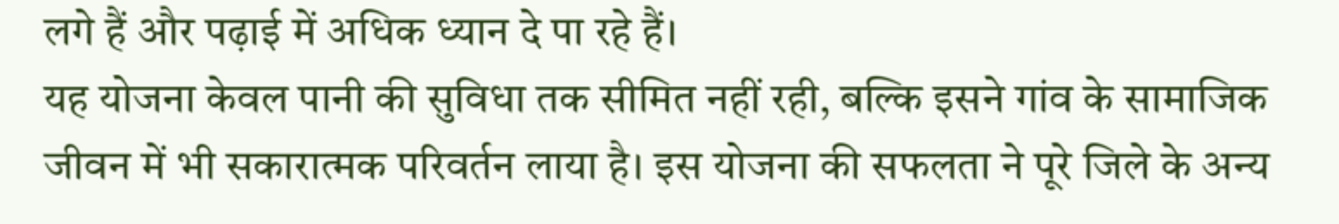लगे हैं और पढ़ाई में अधिक ध्यान दे पा रहे हैं।
यह योजना केवल पानी की सुविधा तक सीमित नहीं रही, बल्कि इसने गांव के सामाजिक जीवन में भी सकारात्मक परिवर्तन लाया है। इस योजना की सफलता ने पूरे जिले के अन्य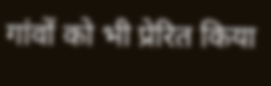गांवों को भी प्रेरित किया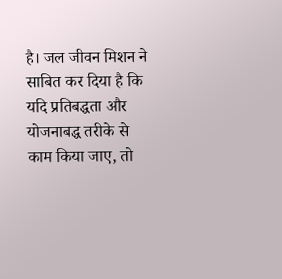है। जल जीवन मिशन ने साबित कर दिया है कि यदि प्रतिबद्धता और योजनाबद्ध तरीके से काम किया जाए, तो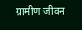ग्रामीण जीवन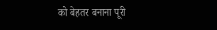को बेहतर बनाना पूरी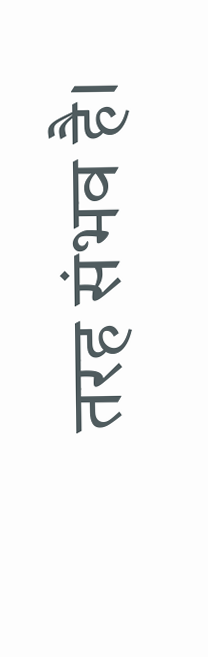तरह संभव है।